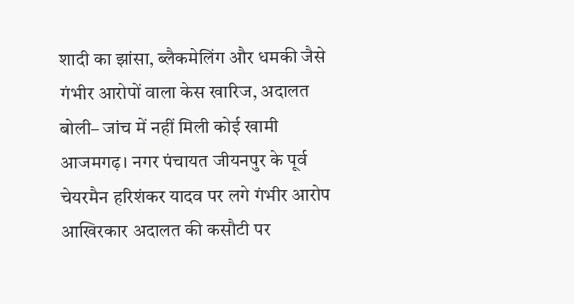शादी का झांसा, ब्लैकमेलिंग और धमकी जैसे गंभीर आरोपों वाला केस खारिज, अदालत बोली– जांच में नहीं मिली कोई खामी
आजमगढ़। नगर पंचायत जीयनपुर के पूर्व चेयरमैन हरिशंकर यादव पर लगे गंभीर आरोप आखिरकार अदालत की कसौटी पर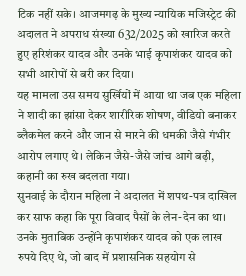टिक नहीं सके। आजमगढ़ के मुख्य न्यायिक मजिस्ट्रेट की अदालत ने अपराध संख्या 632/2025 को खारिज करते हुए हरिशंकर यादव और उनके भाई कृपाशंकर यादव को सभी आरोपों से बरी कर दिया।
यह मामला उस समय सुर्खियों में आया था जब एक महिला ने शादी का झांसा देकर शारीरिक शोषण, वीडियो बनाकर ब्लैकमेल करने और जान से मारने की धमकी जैसे गंभीर आरोप लगाए थे। लेकिन जैसे-जैसे जांच आगे बढ़ी, कहानी का रुख बदलता गया।
सुनवाई के दौरान महिला ने अदालत में शपथ-पत्र दाखिल कर साफ कहा कि पूरा विवाद पैसों के लेन-देन का था। उनके मुताबिक उन्होंने कृपाशंकर यादव को एक लाख रुपये दिए थे, जो बाद में प्रशासनिक सहयोग से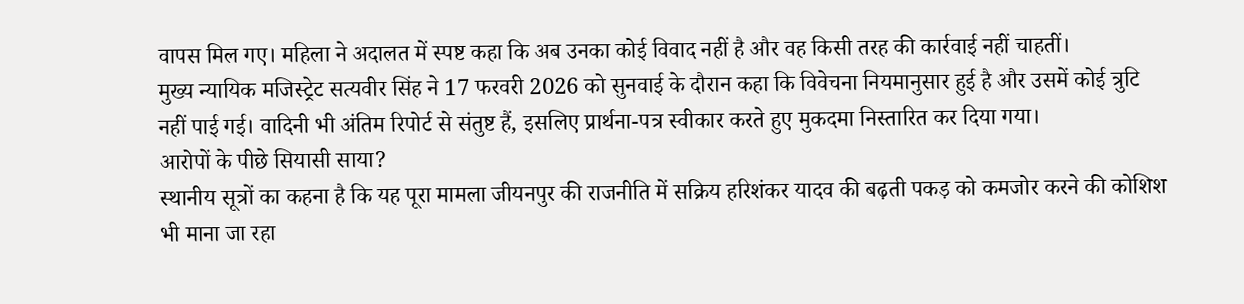वापस मिल गए। महिला ने अदालत में स्पष्ट कहा कि अब उनका कोई विवाद नहीं है और वह किसी तरह की कार्रवाई नहीं चाहतीं।
मुख्य न्यायिक मजिस्ट्रेट सत्यवीर सिंह ने 17 फरवरी 2026 को सुनवाई के दौरान कहा कि विवेचना नियमानुसार हुई है और उसमें कोई त्रुटि नहीं पाई गई। वादिनी भी अंतिम रिपोर्ट से संतुष्ट हैं, इसलिए प्रार्थना-पत्र स्वीकार करते हुए मुकदमा निस्तारित कर दिया गया।
आरोपों के पीछे सियासी साया?
स्थानीय सूत्रों का कहना है कि यह पूरा मामला जीयनपुर की राजनीति में सक्रिय हरिशंकर यादव की बढ़ती पकड़ को कमजोर करने की कोशिश भी माना जा रहा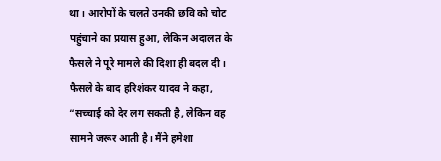था। आरोपों के चलते उनकी छवि को चोट पहुंचाने का प्रयास हुआ, लेकिन अदालत के फैसले ने पूरे मामले की दिशा ही बदल दी।
फैसले के बाद हरिशंकर यादव ने कहा,
“सच्चाई को देर लग सकती है, लेकिन वह सामने जरूर आती है। मैंने हमेशा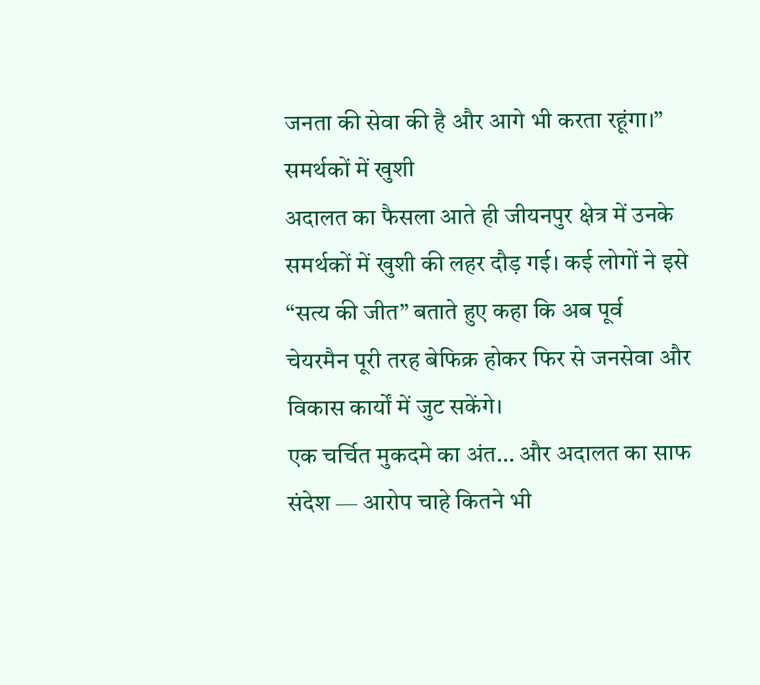जनता की सेवा की है और आगे भी करता रहूंगा।”
समर्थकों में खुशी
अदालत का फैसला आते ही जीयनपुर क्षेत्र में उनके समर्थकों में खुशी की लहर दौड़ गई। कई लोगों ने इसे “सत्य की जीत” बताते हुए कहा कि अब पूर्व चेयरमैन पूरी तरह बेफिक्र होकर फिर से जनसेवा और विकास कार्यों में जुट सकेंगे।
एक चर्चित मुकदमे का अंत… और अदालत का साफ संदेश — आरोप चाहे कितने भी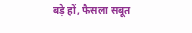बड़े हों, फैसला सबूत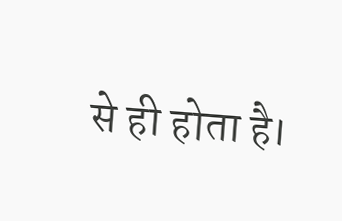से ही होता है।